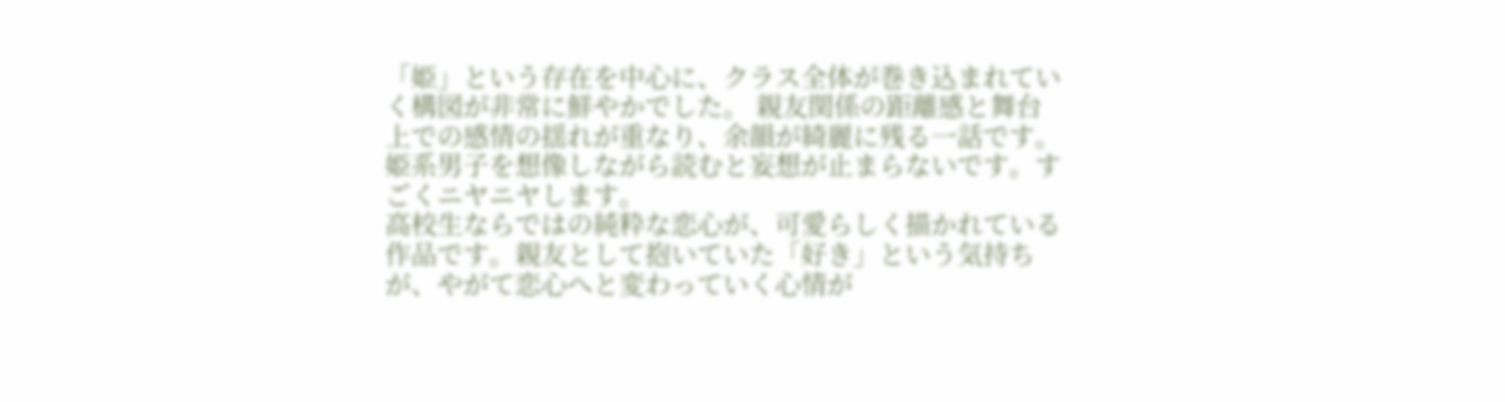「姫」という存在を中心に、クラス全体が巻き込まれていく構図が非常に鮮やかでした。 親友関係の距離感と舞台上での感情の揺れが重なり、余韻が綺麗に残る一話です。
姫系男子を想像しながら読むと妄想が止まらないです。すごくニヤニヤします。
高校生ならではの純粋な恋心が、可愛らしく描かれている作品です。親友として抱いていた「好き」という気持ちが、やがて恋心へと変わっていく心情が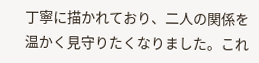丁寧に描かれており、二人の関係を温かく見守りたくなりました。これ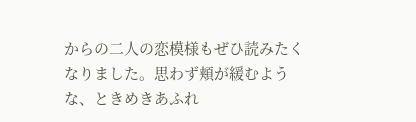からの二人の恋模様もぜひ読みたくなりました。思わず頬が緩むような、ときめきあふれ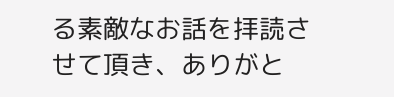る素敵なお話を拝読させて頂き、ありがと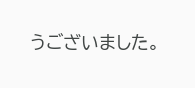うございました。